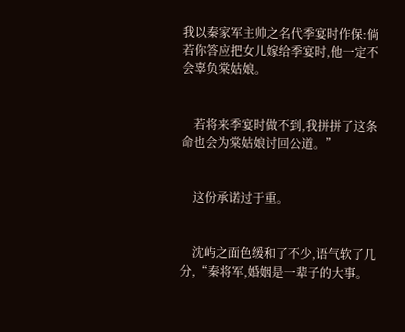我以秦家军主帅之名代季宴时作保:倘若你答应把女儿嫁给季宴时,他一定不会辜负棠姑娘。


    若将来季宴时做不到,我拼拼了这条命也会为棠姑娘讨回公道。”


    这份承诺过于重。


    沈屿之面色缓和了不少,语气软了几分,“秦将军,婚姻是一辈子的大事。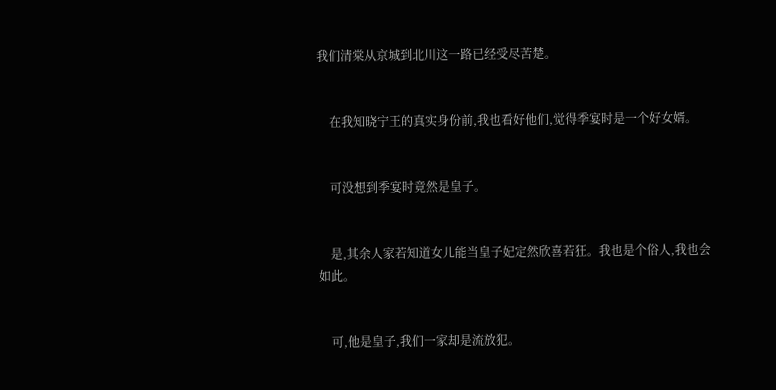我们清棠从京城到北川这一路已经受尽苦楚。


    在我知晓宁王的真实身份前,我也看好他们,觉得季宴时是一个好女婿。


    可没想到季宴时竟然是皇子。


    是,其余人家若知道女儿能当皇子妃定然欣喜若狂。我也是个俗人,我也会如此。


    可,他是皇子,我们一家却是流放犯。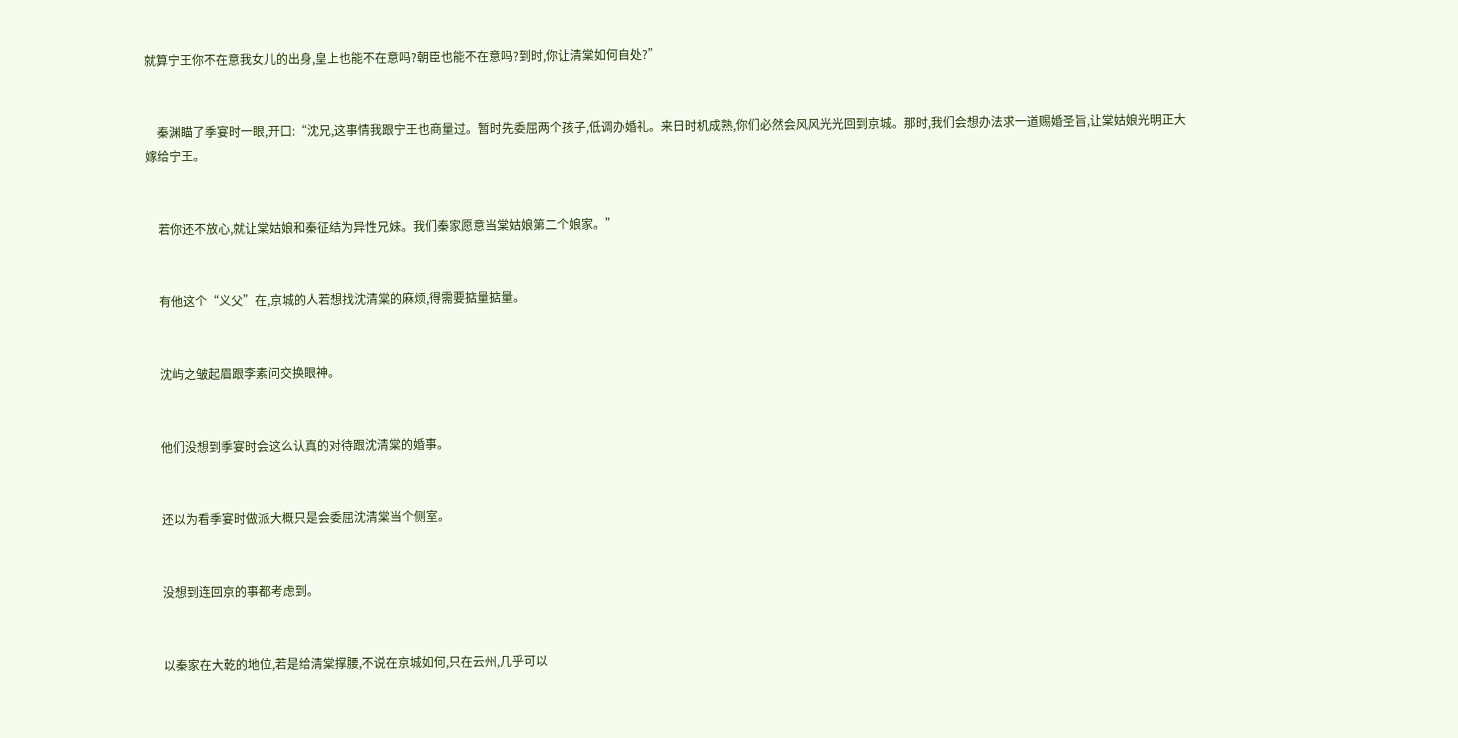就算宁王你不在意我女儿的出身,皇上也能不在意吗?朝臣也能不在意吗?到时,你让清棠如何自处?”


    秦渊瞄了季宴时一眼,开口:“沈兄,这事情我跟宁王也商量过。暂时先委屈两个孩子,低调办婚礼。来日时机成熟,你们必然会风风光光回到京城。那时,我们会想办法求一道赐婚圣旨,让棠姑娘光明正大嫁给宁王。


    若你还不放心,就让棠姑娘和秦征结为异性兄妹。我们秦家愿意当棠姑娘第二个娘家。”


    有他这个“义父”在,京城的人若想找沈清棠的麻烦,得需要掂量掂量。


    沈屿之皱起眉跟李素问交换眼神。


    他们没想到季宴时会这么认真的对待跟沈清棠的婚事。


    还以为看季宴时做派大概只是会委屈沈清棠当个侧室。


    没想到连回京的事都考虑到。


    以秦家在大乾的地位,若是给清棠撑腰,不说在京城如何,只在云州,几乎可以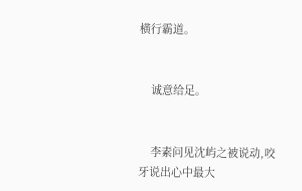横行霸道。


    诚意给足。


    李素问见沈屿之被说动,咬牙说出心中最大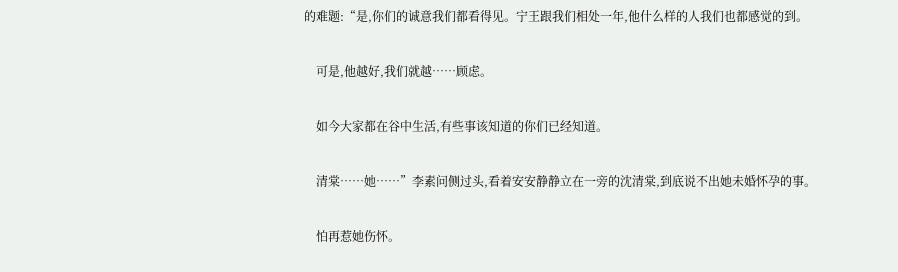的难题:“是,你们的诚意我们都看得见。宁王跟我们相处一年,他什么样的人我们也都感觉的到。


    可是,他越好,我们就越……顾虑。


    如今大家都在谷中生活,有些事该知道的你们已经知道。


    清棠……她……”李素问侧过头,看着安安静静立在一旁的沈清棠,到底说不出她未婚怀孕的事。


    怕再惹她伤怀。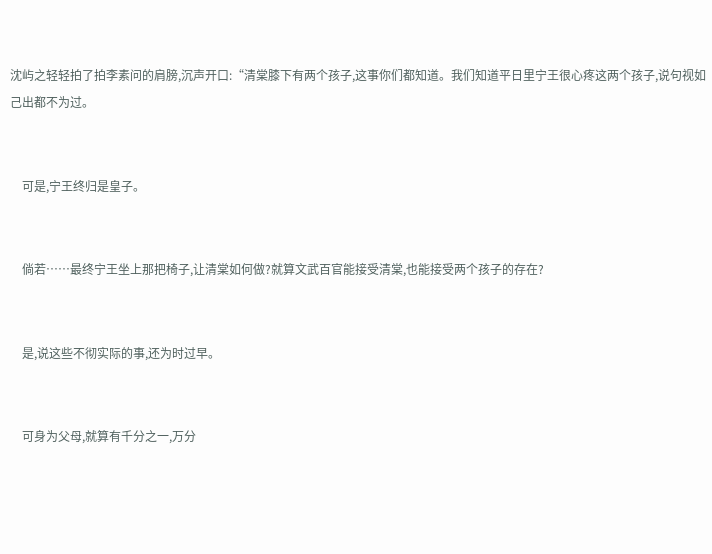沈屿之轻轻拍了拍李素问的肩膀,沉声开口:“清棠膝下有两个孩子,这事你们都知道。我们知道平日里宁王很心疼这两个孩子,说句视如己出都不为过。


    可是,宁王终归是皇子。


    倘若……最终宁王坐上那把椅子,让清棠如何做?就算文武百官能接受清棠,也能接受两个孩子的存在?


    是,说这些不彻实际的事,还为时过早。


    可身为父母,就算有千分之一,万分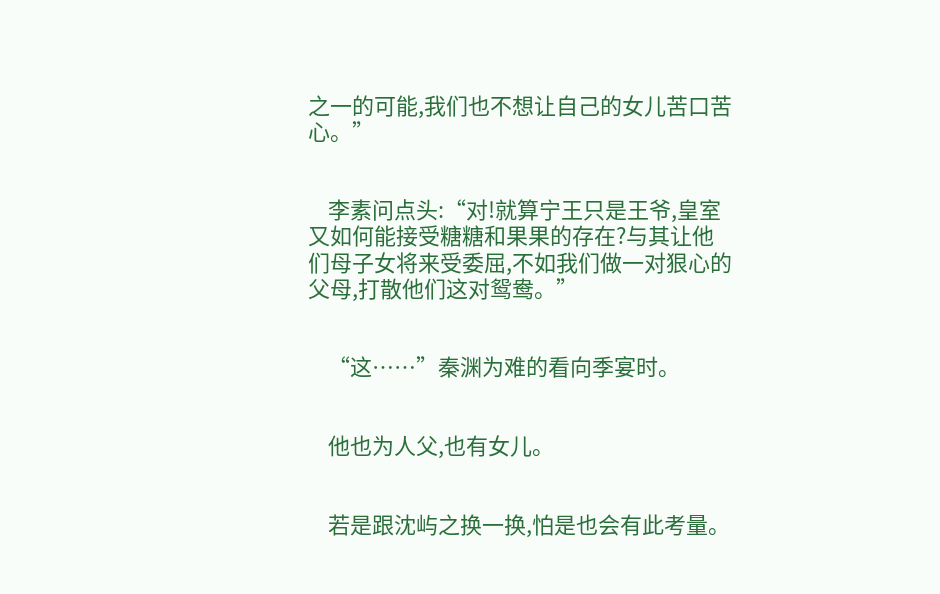之一的可能,我们也不想让自己的女儿苦口苦心。”


    李素问点头:“对!就算宁王只是王爷,皇室又如何能接受糖糖和果果的存在?与其让他们母子女将来受委屈,不如我们做一对狠心的父母,打散他们这对鸳鸯。”


    “这……”秦渊为难的看向季宴时。


    他也为人父,也有女儿。


    若是跟沈屿之换一换,怕是也会有此考量。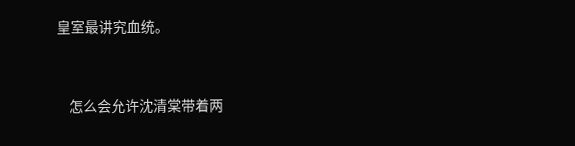皇室最讲究血统。


    怎么会允许沈清棠带着两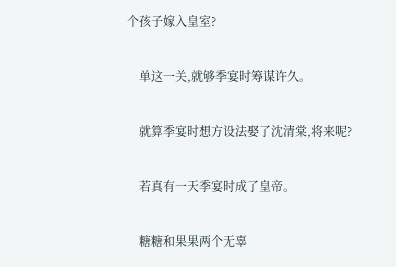个孩子嫁入皇室?


    单这一关,就够季宴时筹谋许久。


    就算季宴时想方设法娶了沈清棠,将来呢?


    若真有一天季宴时成了皇帝。


    糖糖和果果两个无辜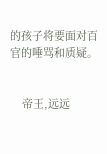的孩子将要面对百官的唾骂和质疑。


    帝王,远远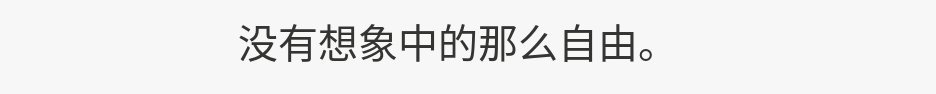没有想象中的那么自由。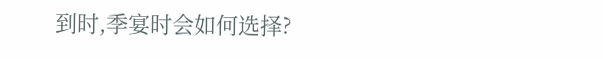到时,季宴时会如何选择?